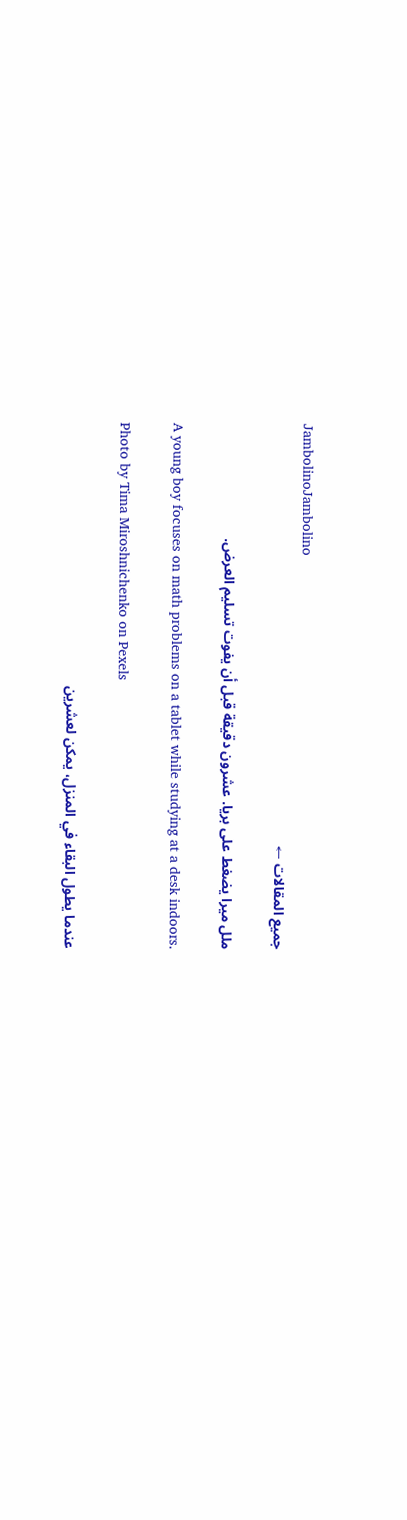JambolinoJambolino
جميع المقالات ←

ملل ميرا يضغط على بريا. عشرون دقيقة قبل أن يفوت تسليم العرض.

A young boy focuses on math problems on a tablet while studying at a desk indoors.

Photo by Tima Miroshnichenko on Pexels

عندما يطول البقاء في المنزل، يمكن لعشرين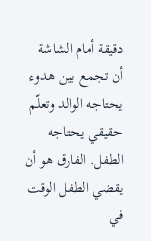دقيقة أمام الشاشة أن تجمع بين هدوء يحتاجه الوالد وتعلّم حقيقي يحتاجه الطفل. الفارق هو أن يقضي الطفل الوقت في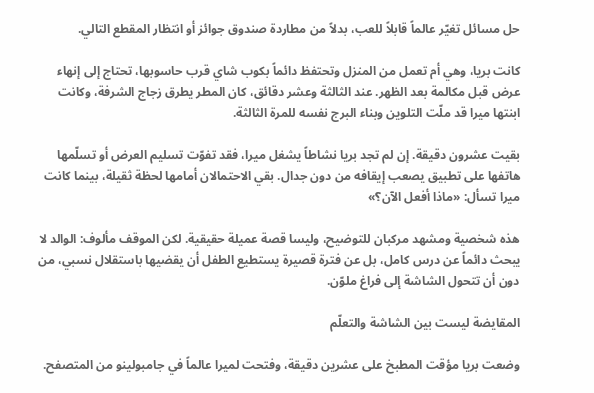حل مسائل تغيّر عالماً قابلاً للعب، بدلاً من مطاردة صندوق جوائز أو انتظار المقطع التالي.

كانت بريا، وهي أم تعمل من المنزل وتحتفظ دائماً بكوب شاي قرب حاسوبها، تحتاج إلى إنهاء عرض قبل مكالمة بعد الظهر. عند الثالثة وعشر دقائق، كان المطر يطرق زجاج الشرفة، وكانت ابنتها ميرا قد ملّت التلوين وبناء البرج نفسه للمرة الثالثة.

بقيت عشرون دقيقة. إن لم تجد بريا نشاطاً يشغل ميرا، فقد تفوّت تسليم العرض أو تسلّمها هاتفها على تطبيق يصعب إيقافه من دون جدال. بقي الاحتمالان أمامها لحظة ثقيلة، بينما كانت ميرا تسأل: «ماذا أفعل الآن؟»

هذه شخصية ومشهد مركبان للتوضيح، وليسا قصة عميلة حقيقية. لكن الموقف مألوف: الوالد لا يبحث دائماً عن درس كامل، بل عن فترة قصيرة يستطيع الطفل أن يقضيها باستقلال نسبي، من دون أن تتحول الشاشة إلى فراغ ملوّن.

المقايضة ليست بين الشاشة والتعلّم

وضعت بريا مؤقت المطبخ على عشرين دقيقة، وفتحت لميرا عالماً في جامبولينو من المتصفح.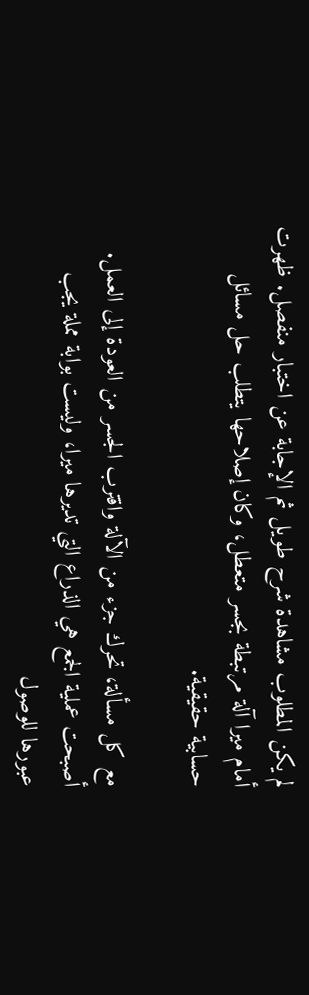لم يكن المطلوب مشاهدة شرح طويل ثم الإجابة عن اختبار منفصل. ظهرت أمام ميرا آلة مرتبطة بجسر متعطل، وكان إصلاحها يتطلب حل مسائل حسابية حقيقية.

مع كل مسألة، تحرك جزء من الآلة واقترب الجسر من العودة إلى العمل. أصبحت عملية الجمع هي الذراع التي تديرها ميرا، وليست بوابة مملة يجب عبورها للوصول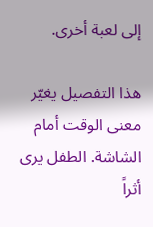إلى لعبة أخرى.

هذا التفصيل يغيّر معنى الوقت أمام الشاشة. الطفل يرى أثراً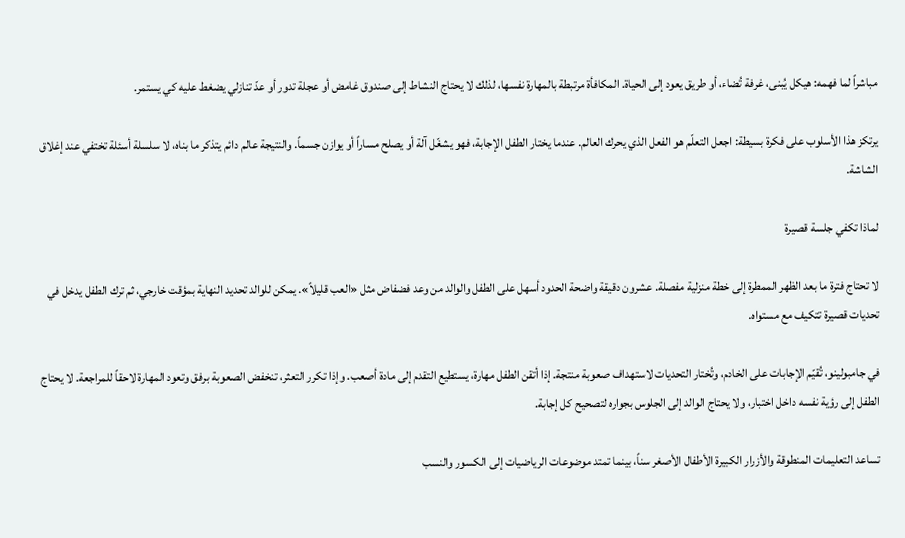مباشراً لما فهمه: هيكل يُبنى، غرفة تُضاء، أو طريق يعود إلى الحياة. المكافأة مرتبطة بالمهارة نفسها، لذلك لا يحتاج النشاط إلى صندوق غامض أو عجلة تدور أو عدّ تنازلي يضغط عليه كي يستمر.

يرتكز هذا الأسلوب على فكرة بسيطة: اجعل التعلّم هو الفعل الذي يحرك العالم. عندما يختار الطفل الإجابة، فهو يشغّل آلة أو يصلح مساراً أو يوازن جسماً. والنتيجة عالم دائم يتذكر ما بناه، لا سلسلة أسئلة تختفي عند إغلاق الشاشة.

لماذا تكفي جلسة قصيرة

لا تحتاج فترة ما بعد الظهر الممطرة إلى خطة منزلية مفصلة. عشرون دقيقة واضحة الحدود أسهل على الطفل والوالد من وعد فضفاض مثل «العب قليلاً». يمكن للوالد تحديد النهاية بمؤقت خارجي، ثم ترك الطفل يدخل في تحديات قصيرة تتكيف مع مستواه.

في جامبولينو، تُقيّم الإجابات على الخادم، وتُختار التحديات لاستهداف صعوبة منتجة. إذا أتقن الطفل مهارة، يستطيع التقدم إلى مادة أصعب. وإذا تكرر التعثر، تنخفض الصعوبة برفق وتعود المهارة لاحقاً للمراجعة. لا يحتاج الطفل إلى رؤية نفسه داخل اختبار، ولا يحتاج الوالد إلى الجلوس بجواره لتصحيح كل إجابة.

تساعد التعليمات المنطوقة والأزرار الكبيرة الأطفال الأصغر سناً، بينما تمتد موضوعات الرياضيات إلى الكسور والنسب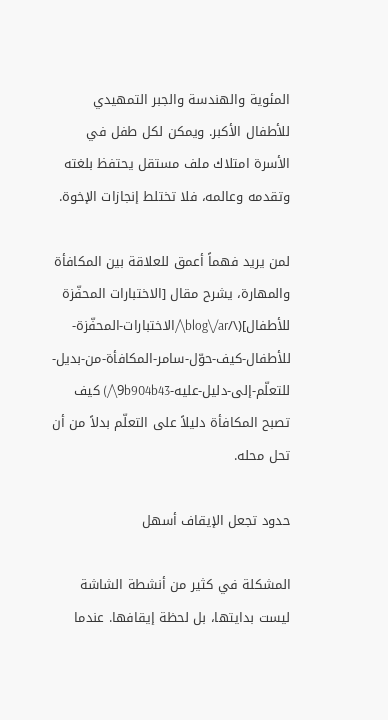المئوية والهندسة والجبر التمهيدي للأطفال الأكبر. ويمكن لكل طفل في الأسرة امتلاك ملف مستقل يحتفظ بلغته وتقدمه وعالمه، فلا تختلط إنجازات الإخوة.

لمن يريد فهماً أعمق للعلاقة بين المكافأة والمهارة، يشرح مقال [الاختبارات المحفّزة للأطفال](\/blog\/ar\/الاختبارات-المحفّزة-للأطفال-كيف-حوّل-سامر-المكافأة-من-بديل-للتعلّم-إلى-دليل-عليه-9b904b43\/) كيف تصبح المكافأة دليلاً على التعلّم بدلاً من أن تحل محله.

حدود تجعل الإيقاف أسهل

المشكلة في كثير من أنشطة الشاشة ليست بدايتها، بل لحظة إيقافها. عندما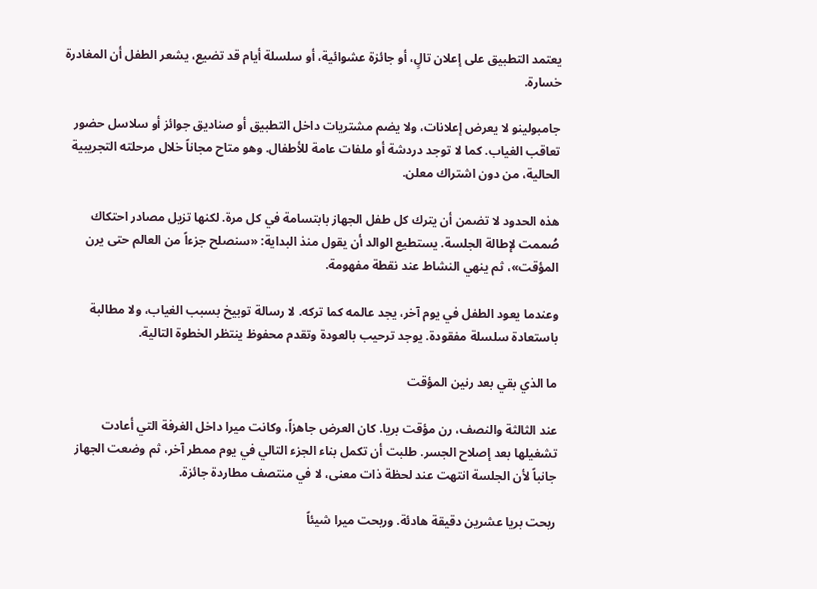يعتمد التطبيق على إعلان تالٍ، أو جائزة عشوائية، أو سلسلة أيام قد تضيع، يشعر الطفل أن المغادرة خسارة.

جامبولينو لا يعرض إعلانات، ولا يضم مشتريات داخل التطبيق أو صناديق جوائز أو سلاسل حضور تعاقب الغياب. كما لا توجد دردشة أو ملفات عامة للأطفال. وهو متاح مجاناً خلال مرحلته التجريبية الحالية، من دون اشتراك معلن.

هذه الحدود لا تضمن أن يترك كل طفل الجهاز بابتسامة في كل مرة. لكنها تزيل مصادر احتكاك صُممت لإطالة الجلسة. يستطيع الوالد أن يقول منذ البداية: «سنصلح جزءاً من العالم حتى يرن المؤقت»، ثم ينهي النشاط عند نقطة مفهومة.

وعندما يعود الطفل في يوم آخر، يجد عالمه كما تركه. لا رسالة توبيخ بسبب الغياب، ولا مطالبة باستعادة سلسلة مفقودة. يوجد ترحيب بالعودة وتقدم محفوظ ينتظر الخطوة التالية.

ما الذي بقي بعد رنين المؤقت

عند الثالثة والنصف، رن مؤقت بريا. كان العرض جاهزاً، وكانت ميرا داخل الغرفة التي أعادت تشغيلها بعد إصلاح الجسر. طلبت أن تكمل بناء الجزء التالي في يوم ممطر آخر، ثم وضعت الجهاز جانباً لأن الجلسة انتهت عند لحظة ذات معنى، لا في منتصف مطاردة جائزة.

ربحت بريا عشرين دقيقة هادئة. وربحت ميرا شيئاً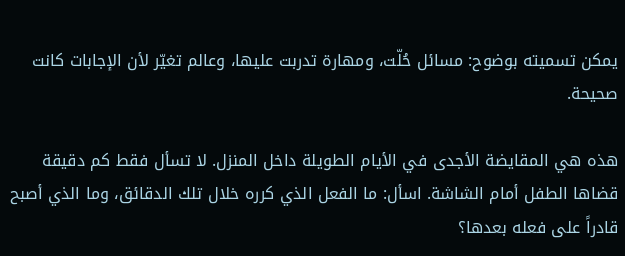يمكن تسميته بوضوح: مسائل حُلّت، ومهارة تدربت عليها، وعالم تغيّر لأن الإجابات كانت صحيحة.

هذه هي المقايضة الأجدى في الأيام الطويلة داخل المنزل. لا تسأل فقط كم دقيقة قضاها الطفل أمام الشاشة. اسأل: ما الفعل الذي كرره خلال تلك الدقائق، وما الذي أصبح قادراً على فعله بعدها؟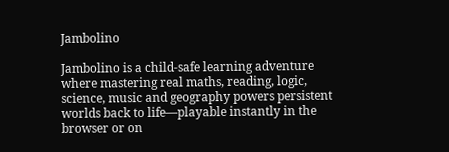Jambolino

Jambolino is a child-safe learning adventure where mastering real maths, reading, logic, science, music and geography powers persistent worlds back to life—playable instantly in the browser or on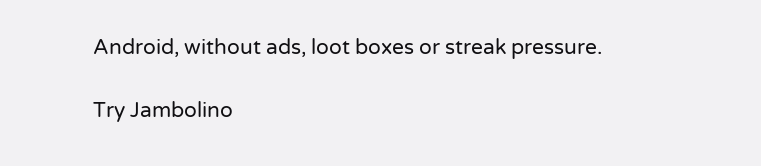Android, without ads, loot boxes or streak pressure.

Try Jambolino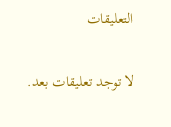التعليقات

لا توجد تعليقات بعد.